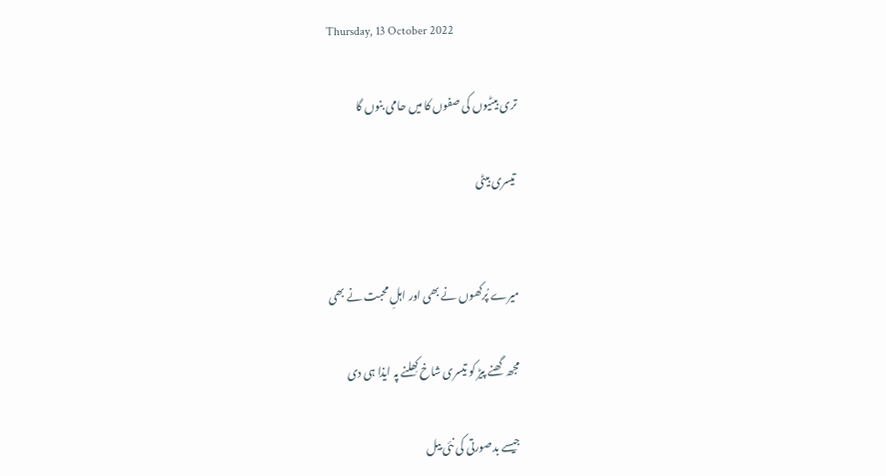Thursday, 13 October 2022

تری بیٹیوں کی صفوں کا میں حامی بنوں گا

 تیسری بیٹی


میرے پُرکھوں نے بھی اور اہلِ محبت نے بھی

مجھ گھنے پیڑ کو تیسری شاخ کِھلنے پہ ایذا ہی دی

جیسے بدصورتی کی نئی بیل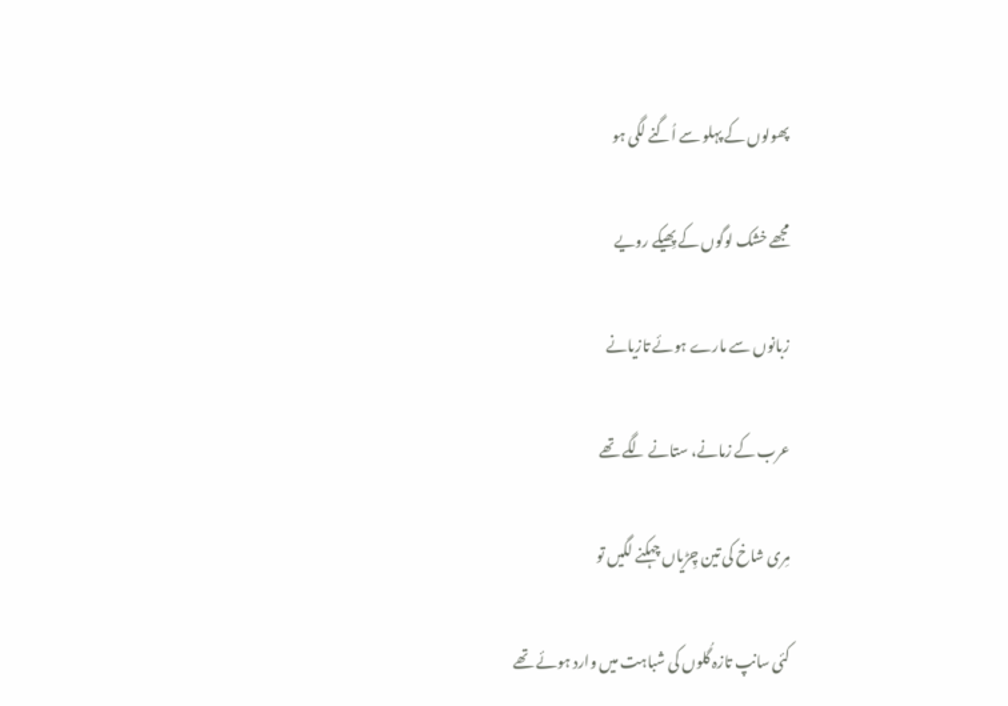پھولوں کے پہلو سے اُگنے لگی ہو

مجھے خشک لوگوں کے پِھیکے رویے

زبانوں سے مارے ہوئے تازیانے

عرب کے زمانے، ستانے لگے تھے

مِری شاخ کی تین چِڑیاں چہکنے لگیں تو

کئی سانپ تازہ گُلوں کی شباہت میں وارد ہوئے تھے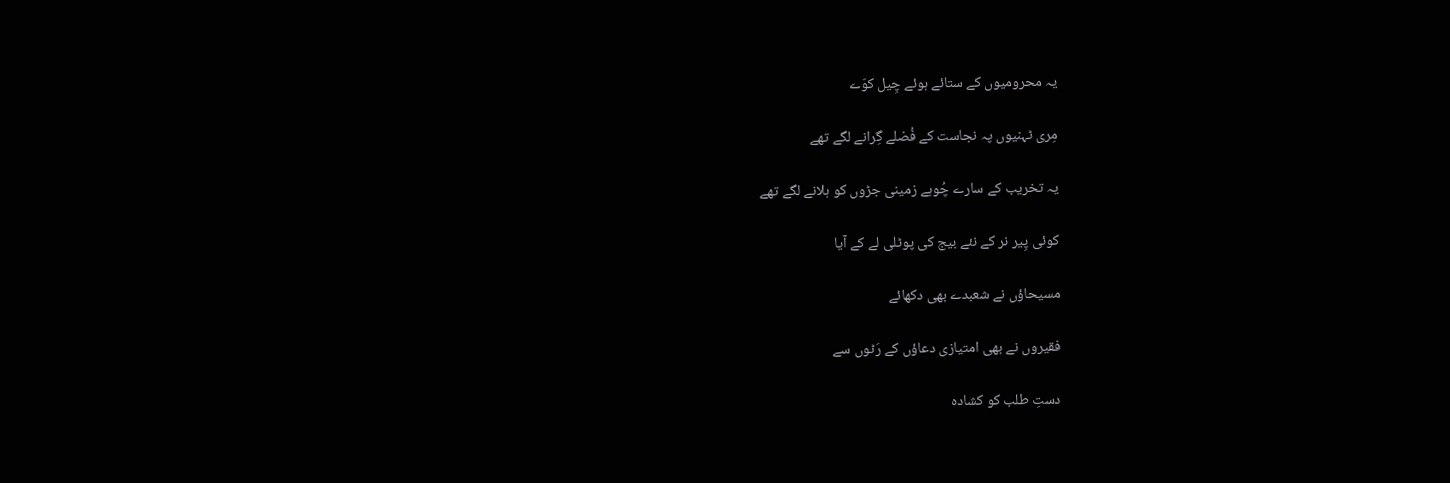یہ محرومیوں کے ستائے ہوئے چِیل کوّے

مِری ٹہنیوں پہ نجاست کے فُضلے گِرانے لگے تھے

یہ تخریب کے سارے چُوہے زمینی جڑوں کو ہلانے لگے تھے

کوئی پِیر نر کے نئے بیج کی پوٹلی لے کے آیا

مسیحاؤں نے شعبدے بھی دکھائے

فقیروں نے بھی امتیازی دعاؤں کے رَٹوں سے

دستِ طلب کو کشادہ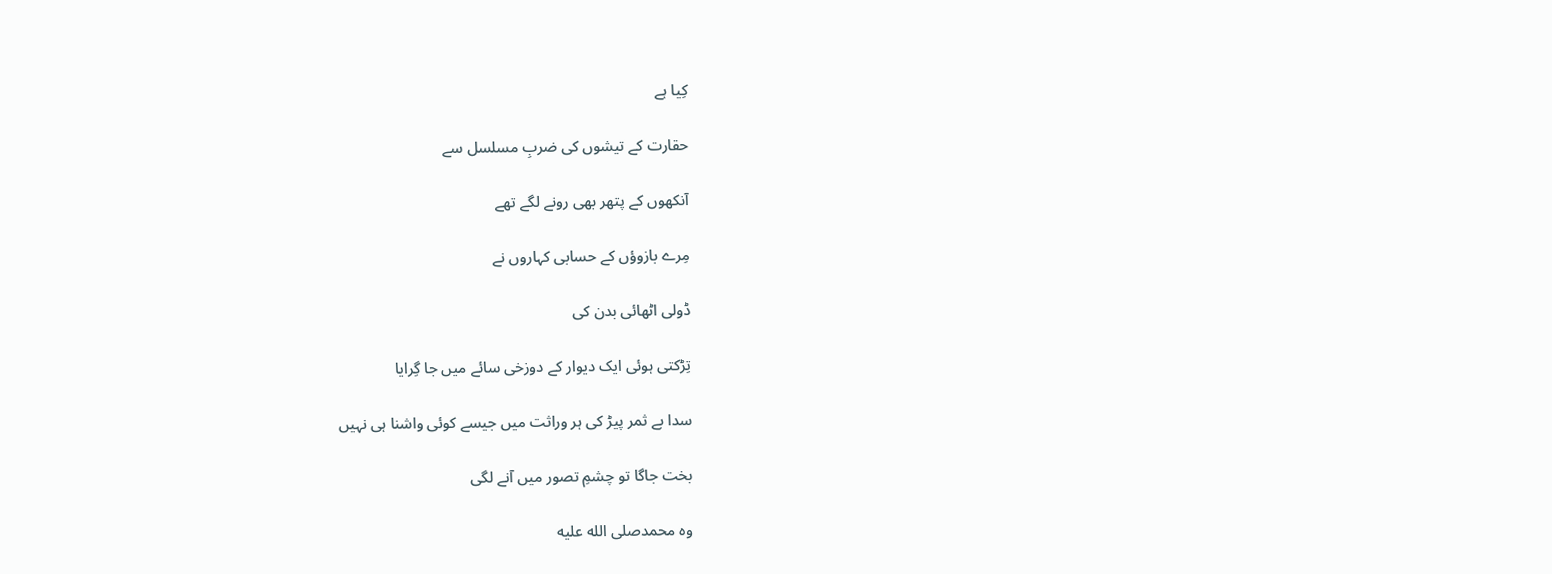کِیا ہے

حقارت کے تیشوں کی ضربِ مسلسل سے

آنکھوں کے پتھر بھی رونے لگے تھے

مِرے بازوؤں کے حسابی کہاروں نے

ڈولی اٹھائی بدن کی

تِڑکتی ہوئی ایک دیوار کے دوزخی سائے میں جا گِرایا

سدا بے ثمر پیڑ کی ہر وراثت میں جیسے کوئی واشنا ہی نہیں

بخت جاگا تو چشمِ تصور میں آنے لگی

وہ محمدصلى الله عليه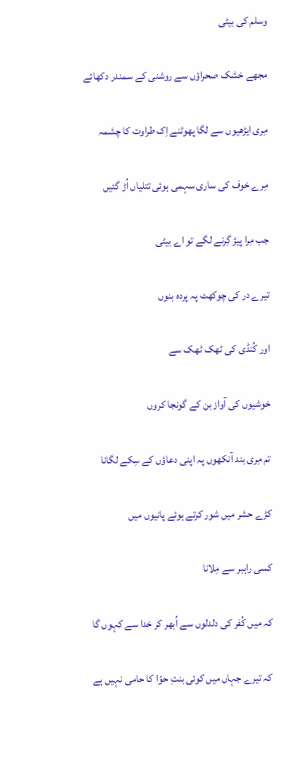وسلم کی بیٹی

مجھے خشک صحراؤں سے روشنی کے سمندر دکھائے

مِری ایڑھیوں سے لگا پھوٹنے اِک طراوت کا چشمہ

مِرے خوف کی ساری سہمی ہوئی تتلیاں اُڑ گئیں

جب مِرا پیڑ گِرنے لگے تو اے بیٹی

تیرے در کی چوکھٹ پہ پردہ بنوں

اور کُنڈی کی ٹھک ٹھک سے

خوشیوں کی آواز بن کے گونجا کروں

تم مِری بند آنکھوں پہ اپنی دعاؤں کے سِکے لگانا

کڑے حشر میں شور کرتے ہوئے پانیوں میں

کسی راہبر سے مِلانا

کہ میں کُفر کی دلدلوں سے اُبھر کر خدا سے کہوں گا

کہ تیرے جہاں میں کوئی بنتِ حوّا کا حامی نہیں ہے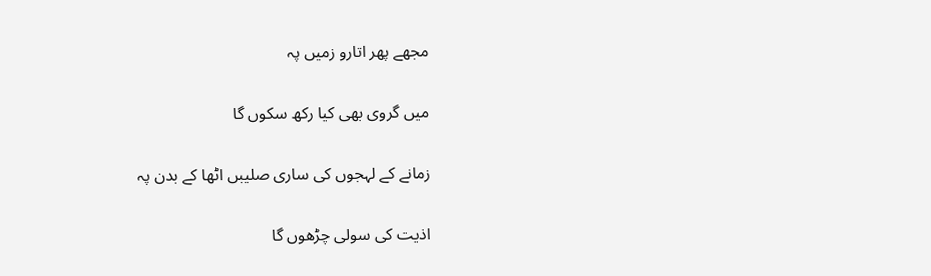مجھے پھر اتارو زمیں پہ

میں گروی بھی کیا رکھ سکوں گا

زمانے کے لہجوں کی ساری صلیبں اٹھا کے بدن پہ

اذیت کی سولی چڑھوں گا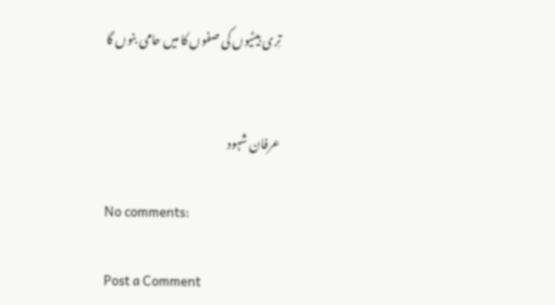تِری بیٹیوں کی صفوں کا میں حامی بنوں گا


عرفان شہود

No comments:

Post a Comment